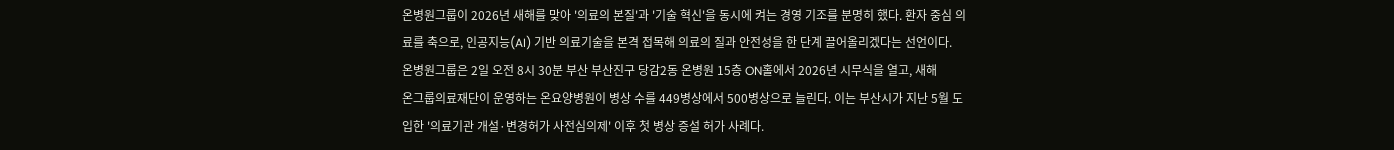온병원그룹이 2026년 새해를 맞아 '의료의 본질'과 '기술 혁신'을 동시에 켜는 경영 기조를 분명히 했다. 환자 중심 의료를 축으로, 인공지능(AI) 기반 의료기술을 본격 접목해 의료의 질과 안전성을 한 단계 끌어올리겠다는 선언이다.
온병원그룹은 2일 오전 8시 30분 부산 부산진구 당감2동 온병원 15층 ON홀에서 2026년 시무식을 열고, 새해
온그룹의료재단이 운영하는 온요양병원이 병상 수를 449병상에서 500병상으로 늘린다. 이는 부산시가 지난 5월 도입한 '의료기관 개설·변경허가 사전심의제' 이후 첫 병상 증설 허가 사례다.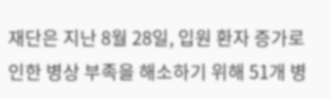재단은 지난 8월 28일, 입원 환자 증가로 인한 병상 부족을 해소하기 위해 51개 병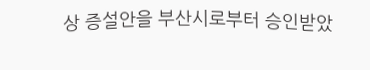상 증설안을 부산시로부터 승인받았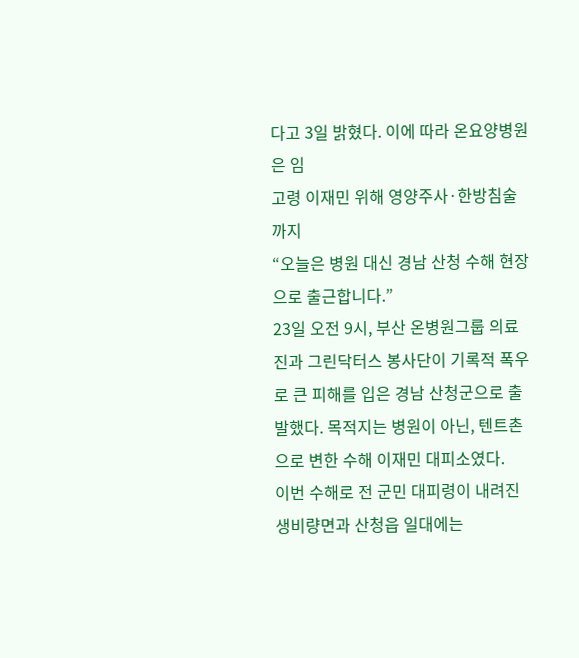다고 3일 밝혔다. 이에 따라 온요양병원은 임
고령 이재민 위해 영양주사·한방침술까지
“오늘은 병원 대신 경남 산청 수해 현장으로 출근합니다.”
23일 오전 9시, 부산 온병원그룹 의료진과 그린닥터스 봉사단이 기록적 폭우로 큰 피해를 입은 경남 산청군으로 출발했다. 목적지는 병원이 아닌, 텐트촌으로 변한 수해 이재민 대피소였다.
이번 수해로 전 군민 대피령이 내려진 생비량면과 산청읍 일대에는